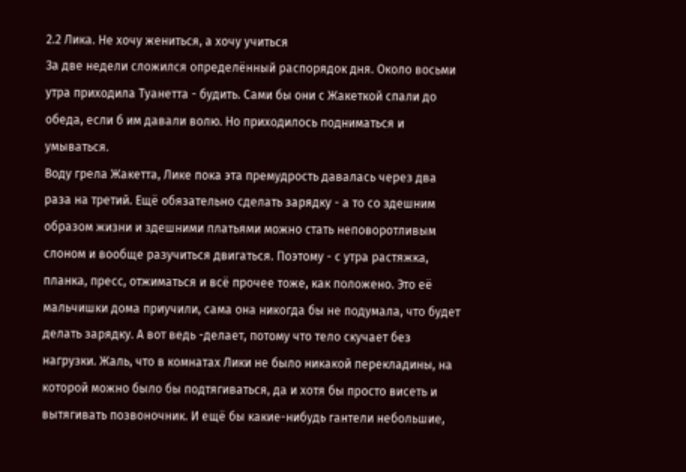2.2 Лика. Не хочу жениться, а хочу учиться
За две недели сложился определённый распорядок дня. Около восьми утра приходила Туанетта - будить. Сами бы они с Жакеткой спали до обеда, если б им давали волю. Но приходилось подниматься и умываться.
Воду грела Жакетта, Лике пока эта премудрость давалась через два раза на третий. Ещё обязательно сделать зарядку - а то со здешним образом жизни и здешними платьями можно стать неповоротливым слоном и вообще разучиться двигаться. Поэтому - с утра растяжка, планка, пресс, отжиматься и всё прочее тоже, как положено. Это её мальчишки дома приучили, сама она никогда бы не подумала, что будет делать зарядку. А вот ведь -делает, потому что тело скучает без нагрузки. Жаль, что в комнатах Лики не было никакой перекладины, на которой можно было бы подтягиваться, да и хотя бы просто висеть и вытягивать позвоночник. И ещё бы какие-нибудь гантели небольшие,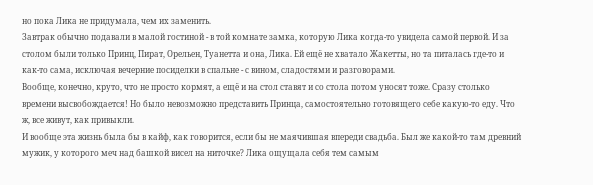но пока Лика не придумала, чем их заменить.
Завтрак обычно подавали в малой гостиной - в той комнате замка, которую Лика когда-то увидела самой первой. И за столом были только Принц, Пират, Орельен, Туанетта и она, Лика. Ей ещё не хватало Жакетты, но та питалась где-то и как-то сама, исключая вечерние посиделки в спальне - с вином, сладостями и разговорами.
Вообще, конечно, круто, что не просто кормят, а ещё и на стол ставят и со стола потом уносят тоже. Сразу столько времени высвобождается! Но было невозможно представить Принца, самостоятельно готовящего себе какую-то еду. Что ж, все живут, как привыкли.
И вообще эта жизнь была бы в кайф, как говорится, если бы не маячившая впереди свадьба. Был же какой-то там древний мужик, у которого меч над башкой висел на ниточке? Лика ощущала себя тем самым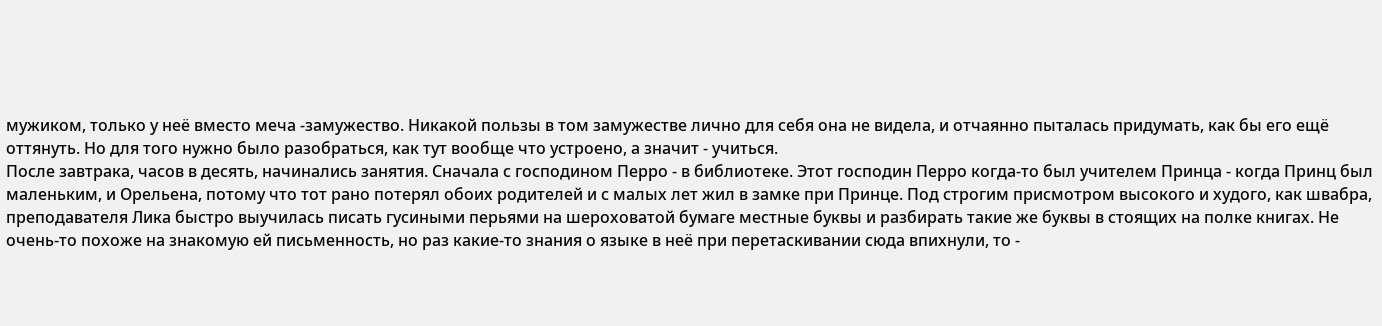мужиком, только у неё вместо меча -замужество. Никакой пользы в том замужестве лично для себя она не видела, и отчаянно пыталась придумать, как бы его ещё оттянуть. Но для того нужно было разобраться, как тут вообще что устроено, а значит - учиться.
После завтрака, часов в десять, начинались занятия. Сначала с господином Перро - в библиотеке. Этот господин Перро когда-то был учителем Принца - когда Принц был маленьким, и Орельена, потому что тот рано потерял обоих родителей и с малых лет жил в замке при Принце. Под строгим присмотром высокого и худого, как швабра, преподавателя Лика быстро выучилась писать гусиными перьями на шероховатой бумаге местные буквы и разбирать такие же буквы в стоящих на полке книгах. Не очень-то похоже на знакомую ей письменность, но раз какие-то знания о языке в неё при перетаскивании сюда впихнули, то -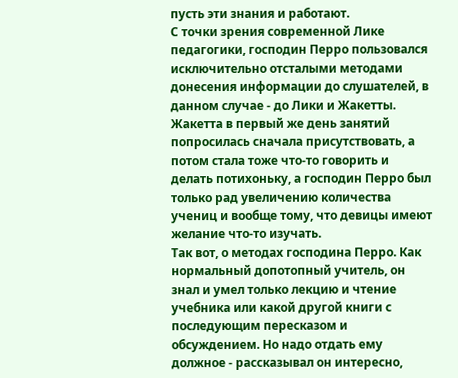пусть эти знания и работают.
С точки зрения современной Лике педагогики, господин Перро пользовался исключительно отсталыми методами донесения информации до слушателей, в данном случае - до Лики и Жакетты. Жакетта в первый же день занятий попросилась сначала присутствовать, а потом стала тоже что-то говорить и делать потихоньку, а господин Перро был только рад увеличению количества учениц и вообще тому, что девицы имеют желание что-то изучать.
Так вот, о методах господина Перро. Как нормальный допотопный учитель, он знал и умел только лекцию и чтение учебника или какой другой книги с последующим пересказом и обсуждением. Но надо отдать ему должное - рассказывал он интересно,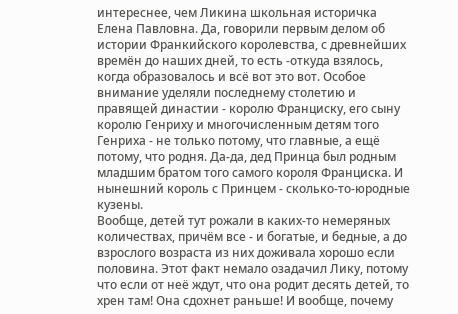интереснее, чем Ликина школьная историчка Елена Павловна. Да, говорили первым делом об истории Франкийского королевства, с древнейших времён до наших дней, то есть -откуда взялось, когда образовалось и всё вот это вот. Особое внимание уделяли последнему столетию и правящей династии - королю Франциску, его сыну королю Генриху и многочисленным детям того Генриха - не только потому, что главные, а ещё потому, что родня. Да-да, дед Принца был родным младшим братом того самого короля Франциска. И нынешний король с Принцем - сколько-то-юродные кузены.
Вообще, детей тут рожали в каких-то немеряных количествах, причём все - и богатые, и бедные, а до взрослого возраста из них доживала хорошо если половина. Этот факт немало озадачил Лику, потому что если от неё ждут, что она родит десять детей, то хрен там! Она сдохнет раньше! И вообще, почему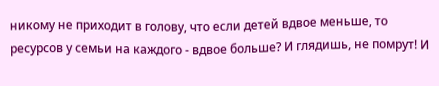никому не приходит в голову, что если детей вдвое меньше, то ресурсов у семьи на каждого - вдвое больше? И глядишь, не помрут! И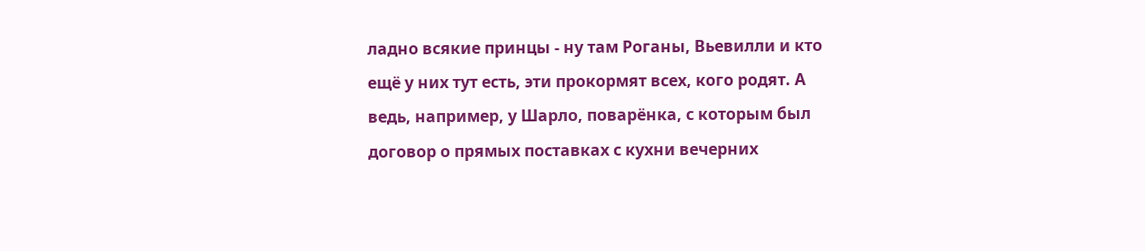ладно всякие принцы - ну там Роганы, Вьевилли и кто ещё у них тут есть, эти прокормят всех, кого родят. А ведь, например, у Шарло, поварёнка, с которым был договор о прямых поставках с кухни вечерних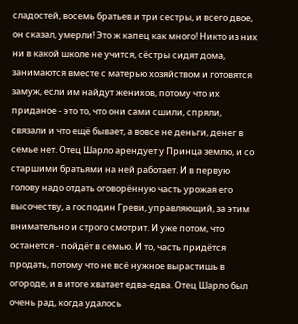сладостей, восемь братьев и три сестры, и всего двое, он сказал, умерли! Это ж капец как много! Никто из них ни в какой школе не учится, сёстры сидят дома, занимаются вместе с матерью хозяйством и готовятся замуж, если им найдут женихов, потому что их приданое - это то, что они сами сшили, спряли, связали и что ещё бывает, а вовсе не деньги, денег в семье нет. Отец Шарло арендует у Принца землю, и со старшими братьями на ней работает. И в первую голову надо отдать оговорённую часть урожая его высочеству, а господин Греви, управляющий, за этим внимательно и строго смотрит. И уже потом, что останется - пойдёт в семью. И то, часть придётся продать, потому что не всё нужное вырастишь в огороде, и в итоге хватает едва-едва. Отец Шарло был очень рад, когда удалось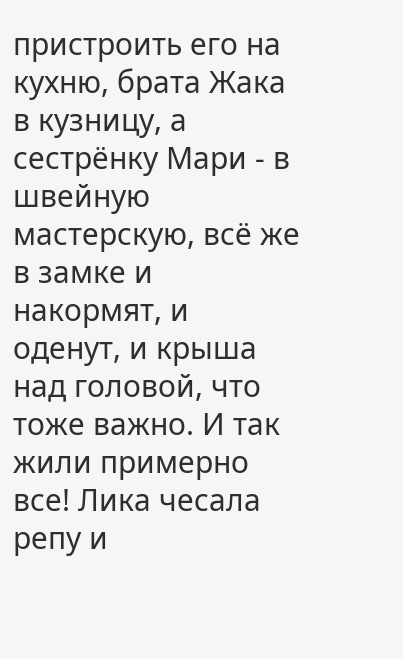пристроить его на кухню, брата Жака в кузницу, а сестрёнку Мари - в швейную мастерскую, всё же в замке и накормят, и оденут, и крыша над головой, что тоже важно. И так жили примерно все! Лика чесала репу и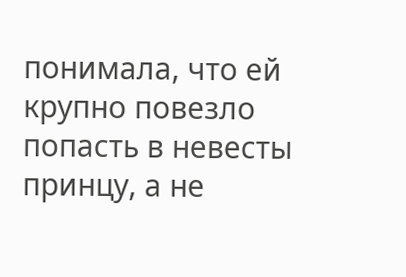понимала, что ей крупно повезло попасть в невесты принцу, а не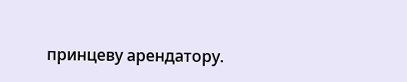принцеву арендатору.